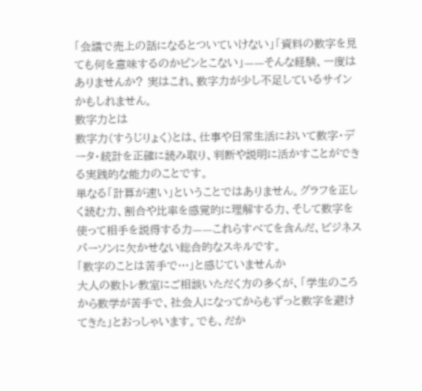「会議で売上の話になるとついていけない」「資料の数字を見ても何を意味するのかピンとこない」——そんな経験、一度はありませんか? 実はこれ、数字力が少し不足しているサインかもしれません。
数字力とは
数字力(すうじりょく)とは、仕事や日常生活において数字・データ・統計を正確に読み取り、判断や説明に活かすことができる実践的な能力のことです。
単なる「計算が速い」ということではありません。グラフを正しく読む力、割合や比率を感覚的に理解する力、そして数字を使って相手を説得する力——これらすべてを含んだ、ビジネスパーソンに欠かせない総合的なスキルです。
「数字のことは苦手で…」と感じていませんか
大人の数トレ教室にご相談いただく方の多くが、「学生のころから数学が苦手で、社会人になってからもずっと数字を避けてきた」とおっしゃいます。でも、だか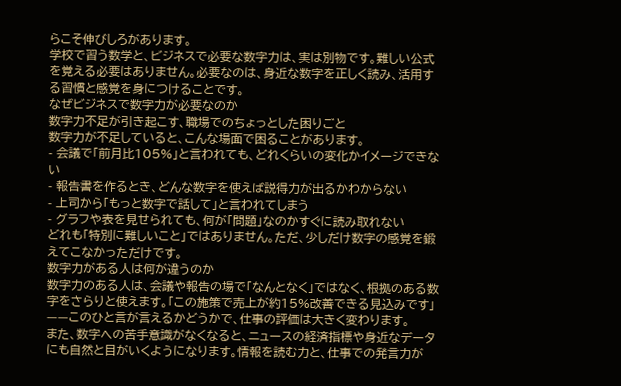らこそ伸びしろがあります。
学校で習う数学と、ビジネスで必要な数字力は、実は別物です。難しい公式を覚える必要はありません。必要なのは、身近な数字を正しく読み、活用する習慣と感覚を身につけることです。
なぜビジネスで数字力が必要なのか
数字力不足が引き起こす、職場でのちょっとした困りごと
数字力が不足していると、こんな場面で困ることがあります。
- 会議で「前月比105%」と言われても、どれくらいの変化かイメージできない
- 報告書を作るとき、どんな数字を使えば説得力が出るかわからない
- 上司から「もっと数字で話して」と言われてしまう
- グラフや表を見せられても、何が「問題」なのかすぐに読み取れない
どれも「特別に難しいこと」ではありません。ただ、少しだけ数字の感覚を鍛えてこなかっただけです。
数字力がある人は何が違うのか
数字力のある人は、会議や報告の場で「なんとなく」ではなく、根拠のある数字をさらりと使えます。「この施策で売上が約15%改善できる見込みです」——このひと言が言えるかどうかで、仕事の評価は大きく変わります。
また、数字への苦手意識がなくなると、ニュースの経済指標や身近なデータにも自然と目がいくようになります。情報を読む力と、仕事での発言力が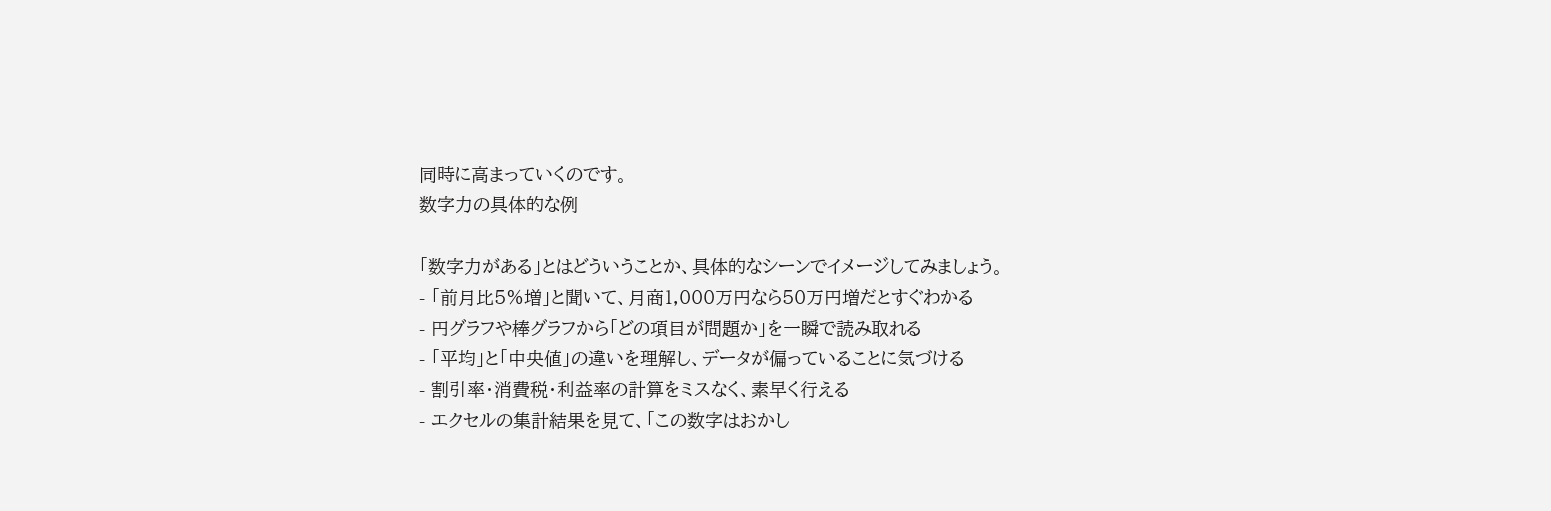同時に高まっていくのです。
数字力の具体的な例

「数字力がある」とはどういうことか、具体的なシーンでイメージしてみましょう。
- 「前月比5%増」と聞いて、月商1,000万円なら50万円増だとすぐわかる
- 円グラフや棒グラフから「どの項目が問題か」を一瞬で読み取れる
- 「平均」と「中央値」の違いを理解し、データが偏っていることに気づける
- 割引率・消費税・利益率の計算をミスなく、素早く行える
- エクセルの集計結果を見て、「この数字はおかし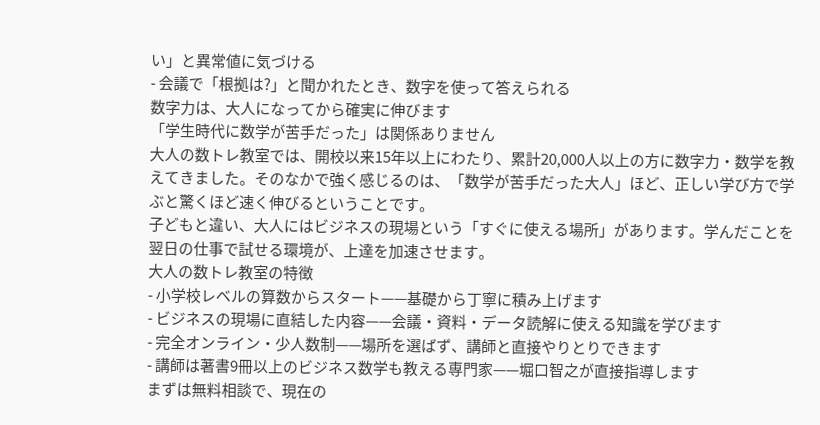い」と異常値に気づける
- 会議で「根拠は?」と聞かれたとき、数字を使って答えられる
数字力は、大人になってから確実に伸びます
「学生時代に数学が苦手だった」は関係ありません
大人の数トレ教室では、開校以来15年以上にわたり、累計20,000人以上の方に数字力・数学を教えてきました。そのなかで強く感じるのは、「数学が苦手だった大人」ほど、正しい学び方で学ぶと驚くほど速く伸びるということです。
子どもと違い、大人にはビジネスの現場という「すぐに使える場所」があります。学んだことを翌日の仕事で試せる環境が、上達を加速させます。
大人の数トレ教室の特徴
- 小学校レベルの算数からスタート——基礎から丁寧に積み上げます
- ビジネスの現場に直結した内容——会議・資料・データ読解に使える知識を学びます
- 完全オンライン・少人数制——場所を選ばず、講師と直接やりとりできます
- 講師は著書9冊以上のビジネス数学も教える専門家——堀口智之が直接指導します
まずは無料相談で、現在の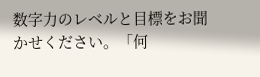数字力のレベルと目標をお聞かせください。「何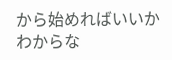から始めればいいかわからな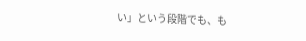い」という段階でも、も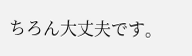ちろん大丈夫です。